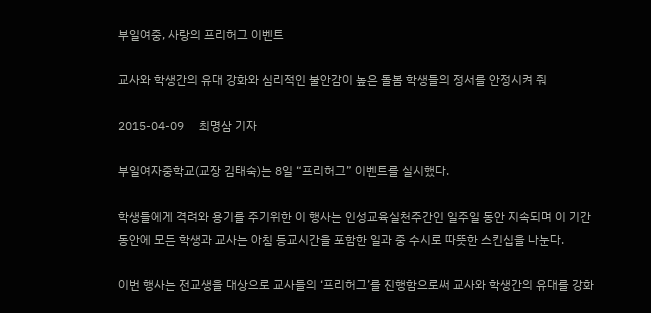부일여중, 사랑의 프리허그 이벤트

교사와 학생간의 유대 강화와 심리적인 불안감이 높은 돌봄 학생들의 정서를 안정시켜 줘

2015-04-09     최명삼 기자

부일여자중학교(교장 김태숙)는 8일 “프리허그” 이벤트를 실시했다.

학생들에게 격려와 용기를 주기위한 이 행사는 인성교육실천주간인 일주일 동안 지속되며 이 기간 동안에 모든 학생과 교사는 아침 등교시간을 포함한 일과 중 수시로 따뜻한 스킨십을 나눈다.

이번 행사는 전교생을 대상으로 교사들의 ‘프리허그’를 진행함으로써 교사와 학생간의 유대를 강화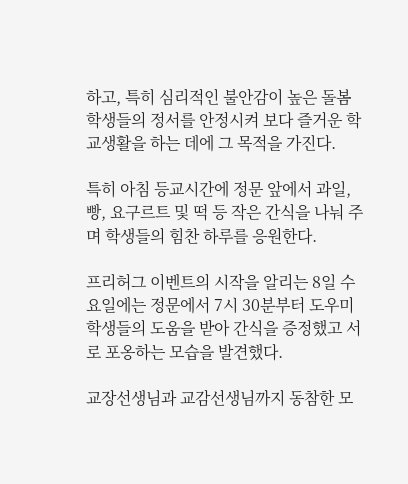하고, 특히 심리적인 불안감이 높은 돌봄 학생들의 정서를 안정시켜 보다 즐거운 학교생활을 하는 데에 그 목적을 가진다.

특히 아침 등교시간에 정문 앞에서 과일, 빵, 요구르트 및 떡 등 작은 간식을 나눠 주며 학생들의 힘찬 하루를 응원한다.

프리허그 이벤트의 시작을 알리는 8일 수요일에는 정문에서 7시 30분부터 도우미학생들의 도움을 받아 간식을 증정했고 서로 포옹하는 모습을 발견했다.

교장선생님과 교감선생님까지 동참한 모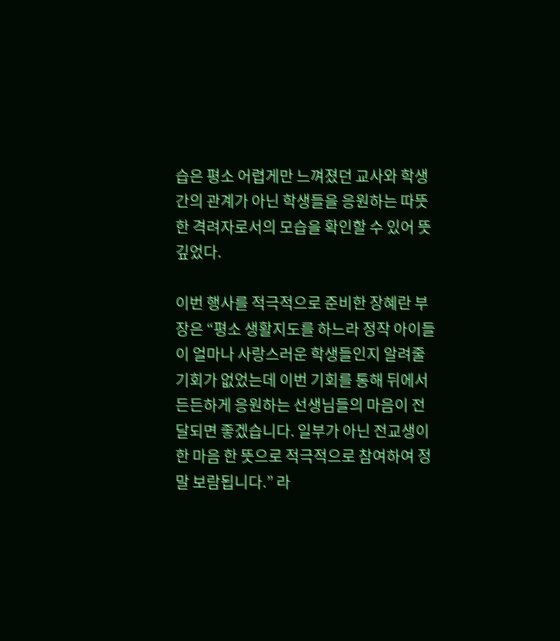습은 평소 어렵게만 느껴졌던 교사와 학생간의 관계가 아닌 학생들을 응원하는 따뜻한 격려자로서의 모습을 확인할 수 있어 뜻 깊었다.

이번 행사를 적극적으로 준비한 장혜란 부장은 “평소 생활지도를 하느라 정작 아이들이 얼마나 사랑스러운 학생들인지 알려줄 기회가 없었는데 이번 기회를 통해 뒤에서 든든하게 응원하는 선생님들의 마음이 전달되면 좋겠습니다. 일부가 아닌 전교생이 한 마음 한 뜻으로 적극적으로 참여하여 정말 보람됩니다.” 라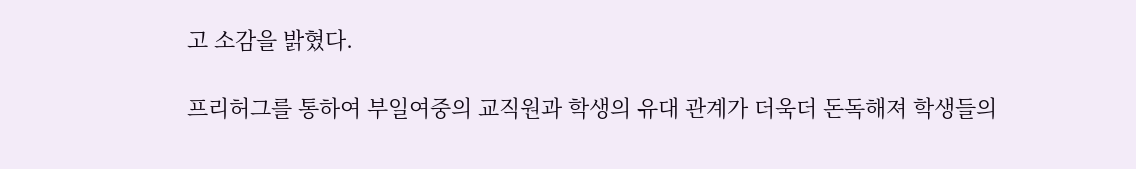고 소감을 밝혔다.

프리허그를 통하여 부일여중의 교직원과 학생의 유대 관계가 더욱더 돈독해져 학생들의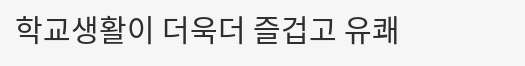학교생활이 더욱더 즐겁고 유쾌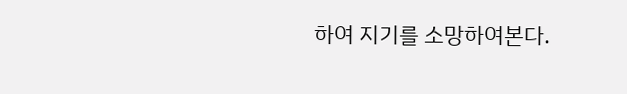하여 지기를 소망하여본다.